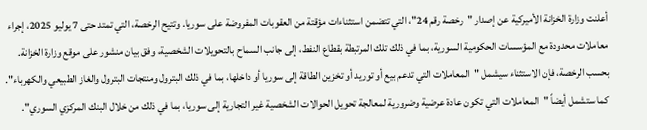أعلنت وزارة الخزانة الأميركية عن إصدار "رخصة رقم 24"، التي تتضمن استثناءات مؤقتة من العقوبات المفروضة على سوريا. وتتيح الرخصة، التي تمتد حتى 7 يوليو 2025، إجراء معاملات محدودة مع المؤسسات الحكومية السورية، بما في ذلك تلك المرتبطة بقطاع النفط، إلى جانب السماح بالتحويلات الشخصية، وفق بيان منشور على موقع وزارة الخزانة.
بحسب الرخصة، فإن الاستثناء سيشمل "المعاملات التي تدعم بيع أو توريد أو تخزين الطاقة إلى سوريا أو داخلها، بما في ذلك البترول ومنتجات البترول والغاز الطبيعي والكهرباء".
كما ستشمل أيضاً "المعاملات التي تكون عادة عرضية وضرورية لمعالجة تحويل الحوالات الشخصية غير التجارية إلى سوريا، بما في ذلك من خلال البنك المركزي السوري".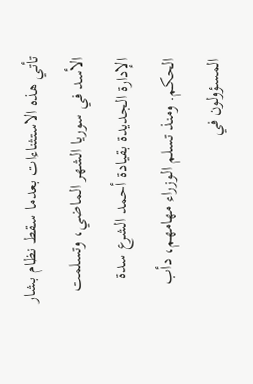تأتي هذه الاستثناءات بعدما سقط نظام بشار الأسد في سوريا الشهر الماضي، وتسلمت الإدارة الجديدة بقيادة أحمد الشرع سدة الحكم. ومنذ تسلم الوزراء مهامهم، دأب المسؤولون في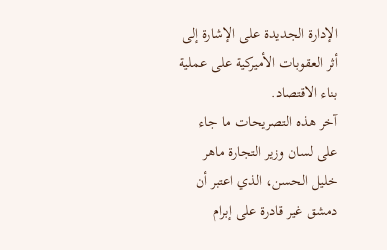الإدارة الجديدة على الإشارة إلى أثر العقوبات الأميركية على عملية بناء الاقتصاد.
آخر هذه التصريحات ما جاء على لسان وزير التجارة ماهر خليل الحسن، الذي اعتبر أن دمشق غير قادرة على إبرام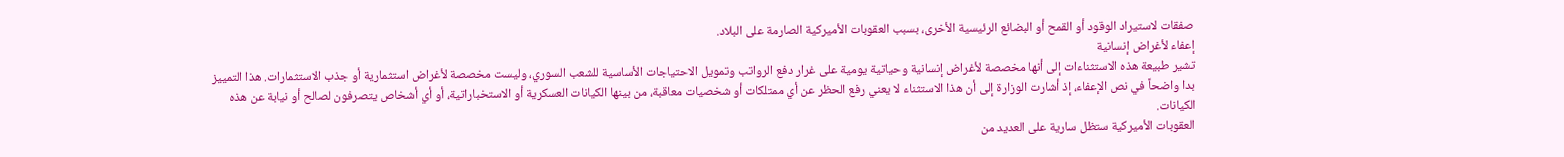صفقات لاستيراد الوقود أو القمح أو البضائع الرئيسية الأخرى، بسبب العقوبات الأميركية الصارمة على البلاد.
إعفاء لأغراض إنسانية
تشير طبيعة هذه الاستثناءات إلى أنها مخصصة لأغراض إنسانية وحياتية يومية على غرار دفع الرواتب وتمويل الاحتياجات الأساسية للشعب السوري، وليست مخصصة لأغراض استثمارية أو جذب الاستثمارات. هذا التمييز بدا واضحاً في نص الإعفاء، إذ أشارت الوزارة إلى أن هذا الاستثناء لا يعني رفع الحظر عن أي ممتلكات أو شخصيات معاقبة، من بينها الكيانات العسكرية أو الاستخباراتية، أو أي أشخاص يتصرفون لصالح أو نيابة عن هذه الكيانات.
العقوبات الأميركية ستظل سارية على العديد من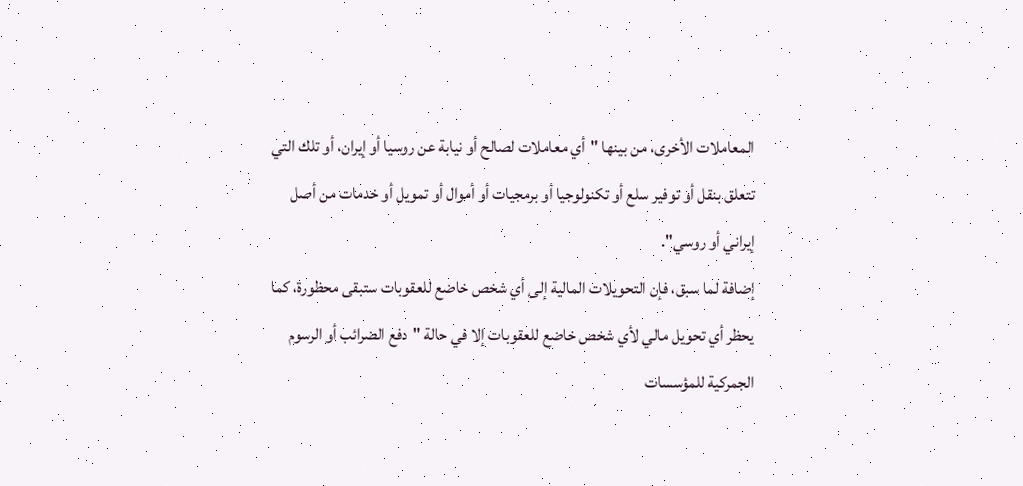المعاملات الأخرى، من بينها "أي معاملات لصالح أو نيابة عن روسيا أو إيران، أو تلك التي تتعلق بنقل أو توفير سلع أو تكنولوجيا أو برمجيات أو أموال أو تمويل أو خدمات من أصل إيراني أو روسي".
إضافة لما سبق، فإن التحويلات المالية إلى أي شخص خاضع للعقوبات ستبقى محظورة، كما يحظر أي تحويل مالي لأي شخص خاضع للعقوبات إلا في حالة "دفع الضرائب أو الرسوم الجمركية للمؤسسات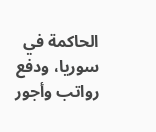الحاكمة في سوريا، ودفع رواتب وأجور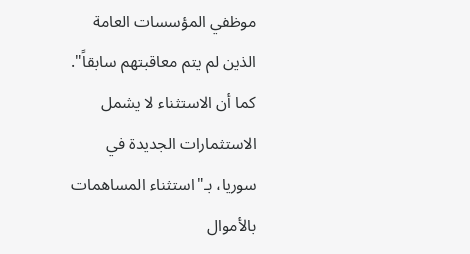موظفي المؤسسات العامة الذين لم يتم معاقبتهم سابقاً". كما أن الاستثناء لا يشمل الاستثمارات الجديدة في سوريا، بـ"استثناء المساهمات بالأموال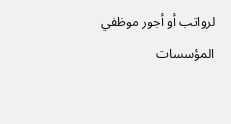لرواتب أو أجور موظفي المؤسسات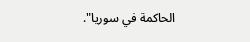الحاكمة في سوريا".